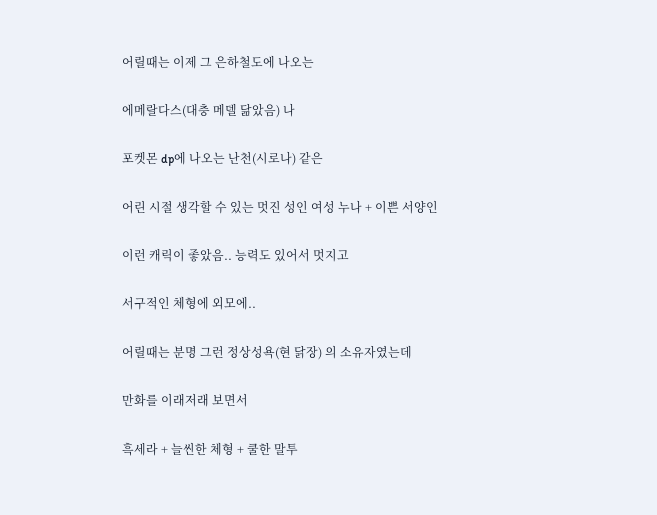어릴때는 이제 그 은하철도에 나오는

에메랄다스(대충 메델 닮았음) 나

포켓몬 dp에 나오는 난천(시로나) 같은

어린 시절 생각할 수 있는 멋진 성인 여성 누나 + 이쁜 서양인

이런 캐릭이 좋았음.. 능력도 있어서 멋지고

서구적인 체형에 외모에..

어릴때는 분명 그런 정상성욕(현 닭장) 의 소유자였는데

만화를 이래저래 보면서

흑세라 + 늘씬한 체형 + 쿨한 말투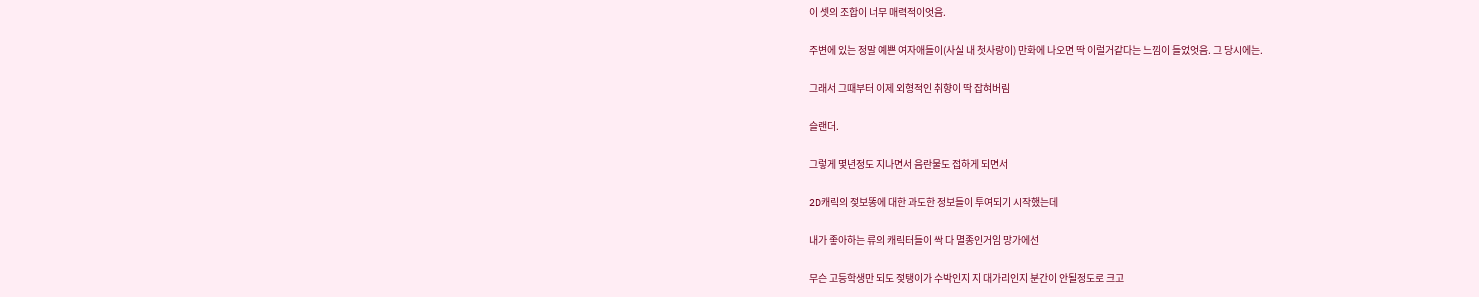이 셋의 조합이 너무 매력적이엇음.

주변에 있는 정말 예쁜 여자애들이(사실 내 첫사랑이) 만화에 나오면 딱 이럴거같다는 느낌이 들었엇음. 그 당시에는.

그래서 그때부터 이제 외형적인 취향이 딱 잡혀버림

슬랜더.

그렇게 몇년정도 지나면서 음란물도 접하게 되면서

2D캐릭의 젖보똥에 대한 과도한 정보들이 투여되기 시작했는데

내가 좋아하는 류의 캐릭터들이 싹 다 멸종인거임 망가에선

무슨 고등학생만 되도 젖탱이가 수박인지 지 대가리인지 분간이 안될정도로 크고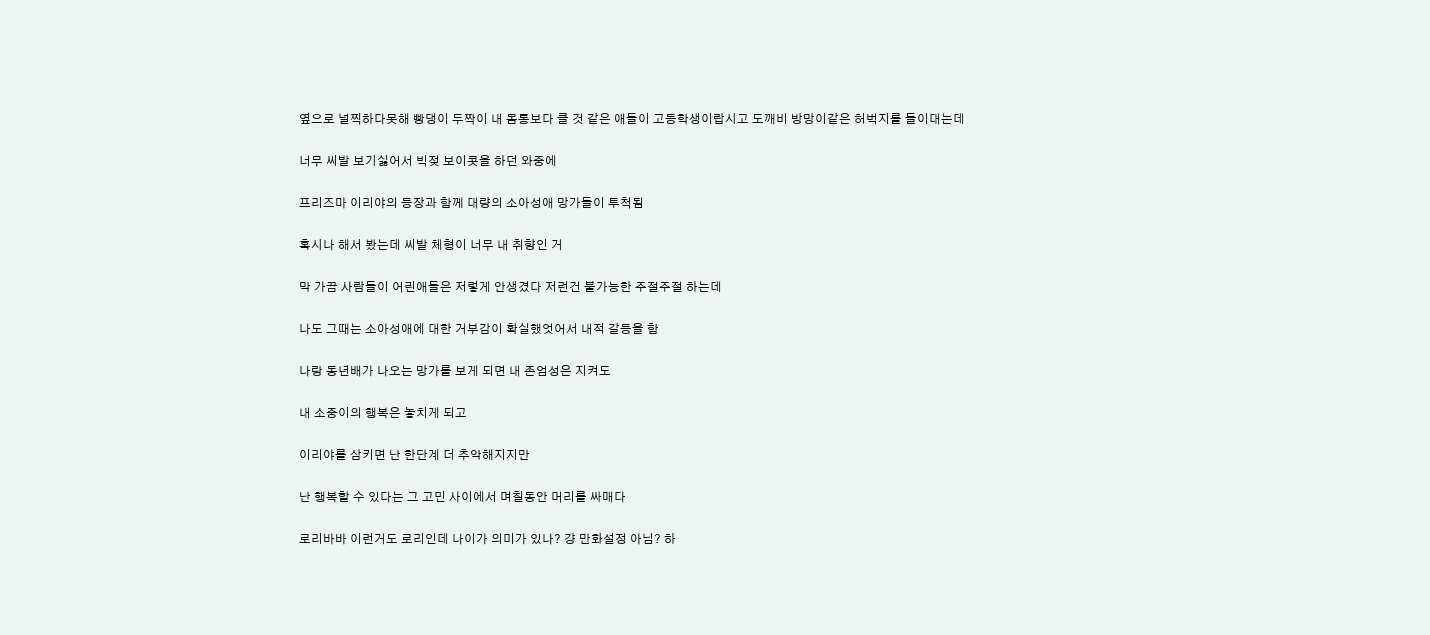옆으로 널찍하다못해 빵댕이 두짝이 내 몸통보다 클 것 같은 애들이 고등학생이랍시고 도깨비 방망이같은 허벅지를 들이대는데

너무 씨발 보기싫어서 빅젖 보이콧을 하던 와중에

프리즈마 이리야의 등장과 함께 대량의 소아성애 망가들이 투척됨

혹시나 해서 봤는데 씨발 체형이 너무 내 취향인 거

막 가끔 사람들이 어린애들은 저렇게 안생겼다 저런건 불가능한 주절주절 하는데

나도 그때는 소아성애에 대한 거부감이 확실했엇어서 내적 갈등을 함

나랑 동년배가 나오는 망가를 보게 되면 내 존엄성은 지켜도

내 소중이의 행복은 놓치게 되고

이리야를 삼키면 난 한단계 더 추악해지지만

난 행복할 수 있다는 그 고민 사이에서 며칠동안 머리를 싸매다

로리바바 이런거도 로리인데 나이가 의미가 있나? 걍 만화설정 아님? 하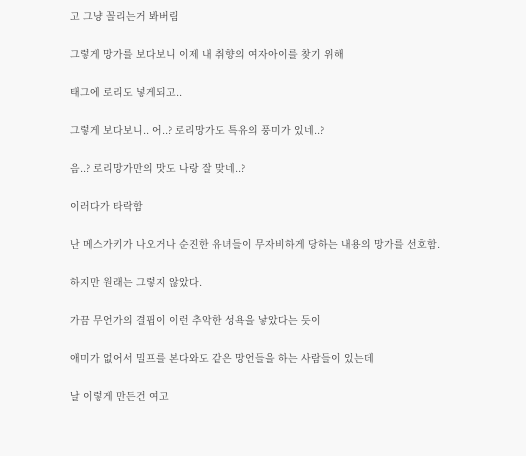고 그냥 꼴리는거 봐버림

그렇게 망가를 보다보니 이제 내 취향의 여자아이를 찾기 위해

태그에 로리도 넣게되고..

그렇게 보다보니.. 어..? 로리망가도 특유의 풍미가 있네..?

음..? 로리망가만의 맛도 나랑 잘 맞네..?

이러다가 타락함

난 메스가키가 나오거나 순진한 유녀들이 무자비하게 당하는 내용의 망가를 선호함.

하지만 원래는 그렇지 않았다.

가끔 무언가의 결핍이 이런 추악한 성욕을 낳았다는 듯이

애미가 없어서 밀프를 본다와도 같은 망언들을 하는 사람들이 있는데

날 이렇게 만든건 여고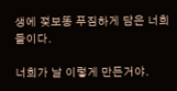생에 젖보똥 푸짐하게 담은 너희들이다.

너희가 날 이렇게 만든거야.